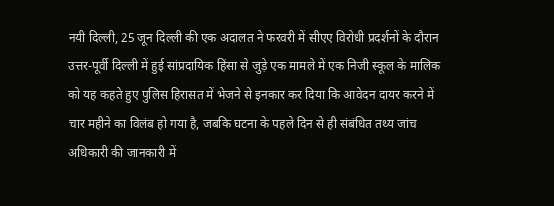नयी दिल्ली, 25 जून दिल्ली की एक अदालत ने फरवरी में सीएए विरोधी प्रदर्शनों के दौरान उत्तर-पूर्वी दिल्ली में हुई सांप्रदायिक हिंसा से जुड़े एक मामले में एक निजी स्कूल के मालिक को यह कहते हुए पुलिस हिरासत में भेजने से इनकार कर दिया कि आवेदन दायर करने में चार महीने का विलंब हो गया है, जबकि घटना के पहले दिन से ही संबंधित तथ्य जांच अधिकारी की जानकारी में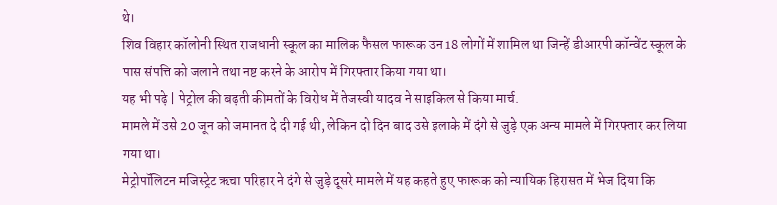थे।
शिव विहार कॉलोनी स्थित राजधानी स्कूल का मालिक फैसल फारूक उन 18 लोगों में शामिल था जिन्हें डीआरपी कॉन्वेंट स्कूल के पास संपत्ति को जलाने तथा नष्ट करने के आरोप में गिरफ्तार किया गया था।
यह भी पढ़े | पेट्रोल की बढ़ती कीमतों के विरोध में तेजस्वी यादव ने साइकिल से किया मार्च.
मामले में उसे 20 जून को जमानत दे दी गई थी, लेकिन दो दिन बाद उसे इलाके में दंगे से जुड़े एक अन्य मामले में गिरफ्तार कर लिया गया था।
मेट्रोपॉलिटन मजिस्ट्रेट ऋचा परिहार ने दंगे से जुड़े दूसरे मामले में यह कहते हुए फारूक को न्यायिक हिरासत में भेज दिया कि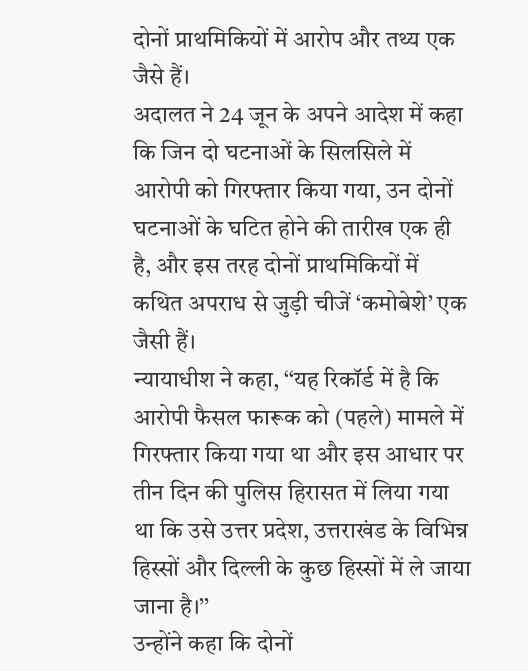दोनों प्राथमिकियों में आरोप और तथ्य एक जैसे हैं।
अदालत ने 24 जून के अपने आदेश में कहा कि जिन दो घटनाओं के सिलसिले में आरोपी को गिरफ्तार किया गया, उन दोनों घटनाओं के घटित होने की तारीख एक ही है, और इस तरह दोनों प्राथमिकियों में कथित अपराध से जुड़ी चीजें ‘कमोबेशे’ एक जैसी हैं।
न्यायाधीश ने कहा, ‘‘यह रिकॉर्ड में है कि आरोपी फैसल फारूक को (पहले) मामले में गिरफ्तार किया गया था और इस आधार पर तीन दिन की पुलिस हिरासत में लिया गया था कि उसे उत्तर प्रदेश, उत्तराखंड के विभिन्न हिस्सों और दिल्ली के कुछ हिस्सों में ले जाया जाना है।’’
उन्होंने कहा कि दोनों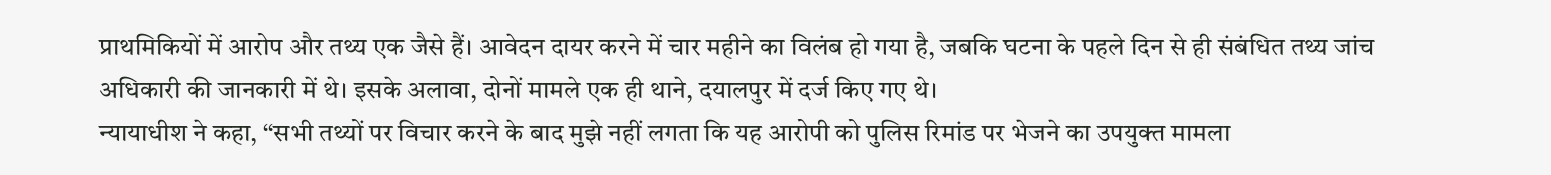प्राथमिकियों में आरोप और तथ्य एक जैसे हैं। आवेदन दायर करने में चार महीने का विलंब हो गया है, जबकि घटना के पहले दिन से ही संबंधित तथ्य जांच अधिकारी की जानकारी में थे। इसके अलावा, दोनों मामले एक ही थाने, दयालपुर में दर्ज किए गए थे।
न्यायाधीश ने कहा, ‘‘सभी तथ्यों पर विचार करने के बाद मुझे नहीं लगता कि यह आरोपी को पुलिस रिमांड पर भेजने का उपयुक्त मामला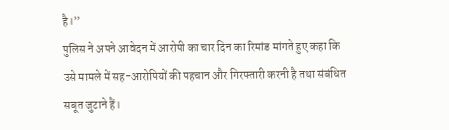है।’’
पुलिस ने अपने आवेदन में आरोपी का चार दिन का रिमांड मांगते हुए कहा कि उसे मामले में सह-आरोपियों की पहचान और गिरफ्तारी करनी है तथा संबंधित सबूत जुटाने हैं।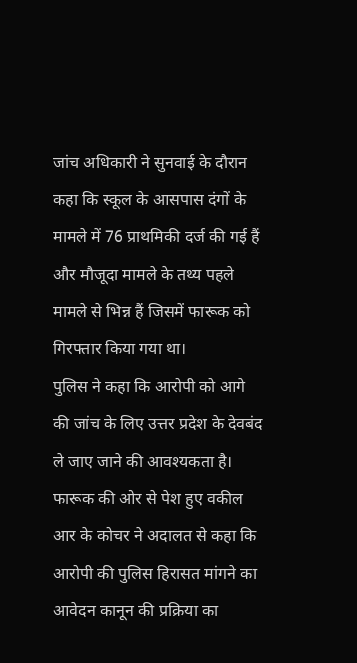जांच अधिकारी ने सुनवाई के दौरान कहा कि स्कूल के आसपास दंगों के मामले में 76 प्राथमिकी दर्ज की गई हैं और मौजूदा मामले के तथ्य पहले मामले से भिन्न हैं जिसमें फारूक को गिरफ्तार किया गया था।
पुलिस ने कहा कि आरोपी को आगे की जांच के लिए उत्तर प्रदेश के देवबंद ले जाए जाने की आवश्यकता है।
फारूक की ओर से पेश हुए वकील आर के कोचर ने अदालत से कहा कि आरोपी की पुलिस हिरासत मांगने का आवेदन कानून की प्रक्रिया का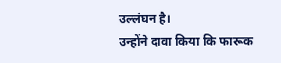उल्लंघन है।
उन्होंने दावा किया कि फारूक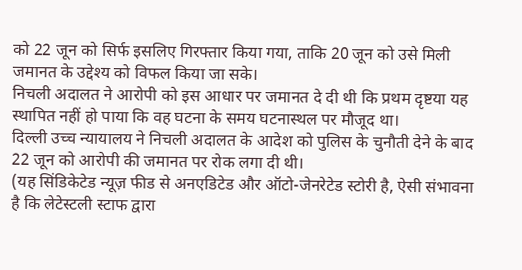को 22 जून को सिर्फ इसलिए गिरफ्तार किया गया, ताकि 20 जून को उसे मिली जमानत के उद्देश्य को विफल किया जा सके।
निचली अदालत ने आरोपी को इस आधार पर जमानत दे दी थी कि प्रथम दृष्टया यह स्थापित नहीं हो पाया कि वह घटना के समय घटनास्थल पर मौजूद था।
दिल्ली उच्च न्यायालय ने निचली अदालत के आदेश को पुलिस के चुनौती देने के बाद 22 जून को आरोपी की जमानत पर रोक लगा दी थी।
(यह सिंडिकेटेड न्यूज़ फीड से अनएडिटेड और ऑटो-जेनरेटेड स्टोरी है, ऐसी संभावना है कि लेटेस्टली स्टाफ द्वारा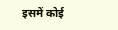इसमें कोई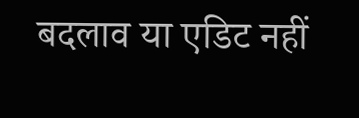बदलाव या एडिट नहीं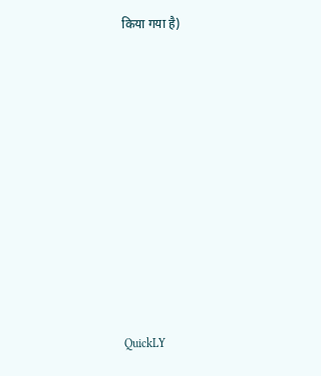किया गया है)













QuickLY